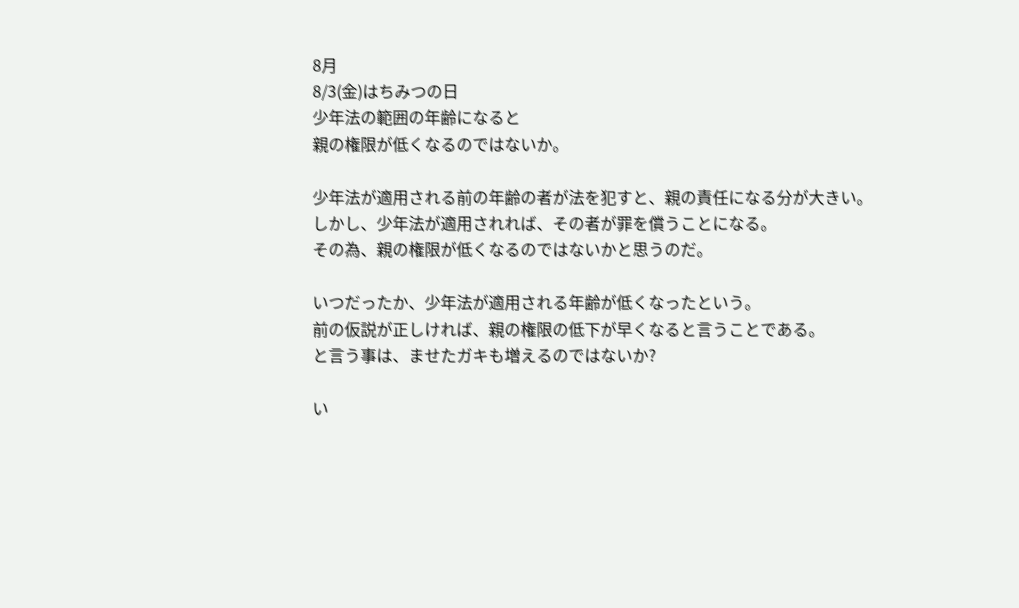8月
8/3(金)はちみつの日
少年法の範囲の年齢になると
親の権限が低くなるのではないか。

少年法が適用される前の年齢の者が法を犯すと、親の責任になる分が大きい。
しかし、少年法が適用されれば、その者が罪を償うことになる。
その為、親の権限が低くなるのではないかと思うのだ。

いつだったか、少年法が適用される年齢が低くなったという。
前の仮説が正しければ、親の権限の低下が早くなると言うことである。
と言う事は、ませたガキも増えるのではないか?

い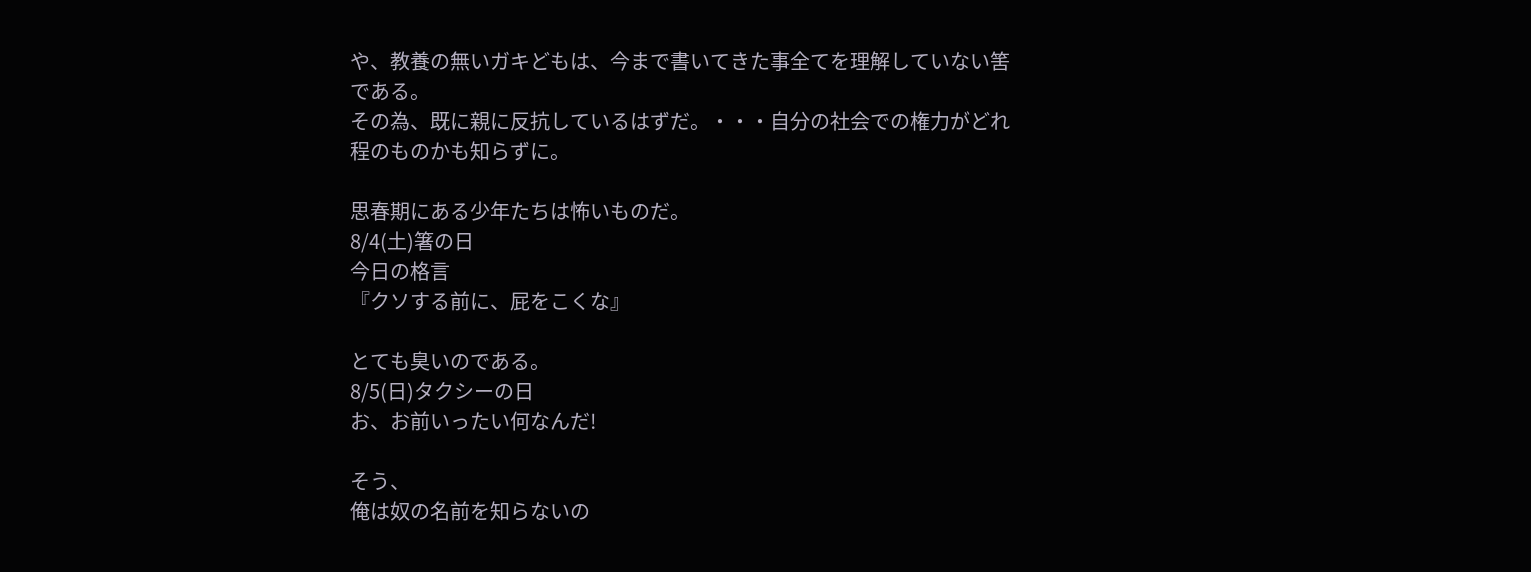や、教養の無いガキどもは、今まで書いてきた事全てを理解していない筈である。
その為、既に親に反抗しているはずだ。・・・自分の社会での権力がどれ程のものかも知らずに。

思春期にある少年たちは怖いものだ。
8/4(土)箸の日
今日の格言
『クソする前に、屁をこくな』

とても臭いのである。
8/5(日)タクシーの日
お、お前いったい何なんだ!

そう、
俺は奴の名前を知らないの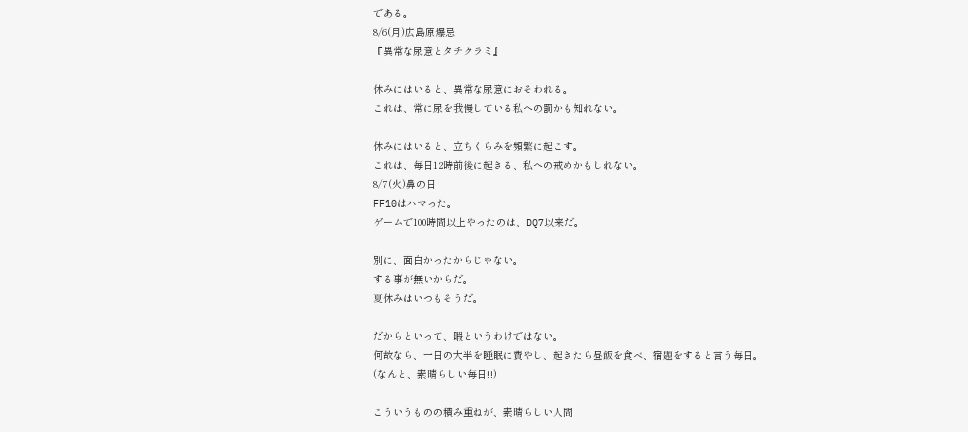である。
8/6(月)広島原爆忌
『異常な尿意とタチクラミ』

休みにはいると、異常な尿意におそわれる。
これは、常に尿を我慢している私への罰かも知れない。

休みにはいると、立ちくらみを頻繁に起こす。
これは、毎日12時前後に起きる、私への戒めかもしれない。
8/7(火)鼻の日
FF10はハマった。
ゲームで100時間以上やったのは、DQ7以来だ。

別に、面白かったからじゃない。
する事が無いからだ。
夏休みはいつもそうだ。

だからといって、暇というわけではない。
何故なら、一日の大半を睡眠に費やし、起きたら昼飯を食べ、宿題をすると言う毎日。
(なんと、素晴らしい毎日!!)

こういうものの積み重ねが、素晴らしい人間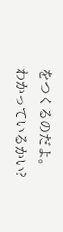をつくるのだよ。
わかっているかい?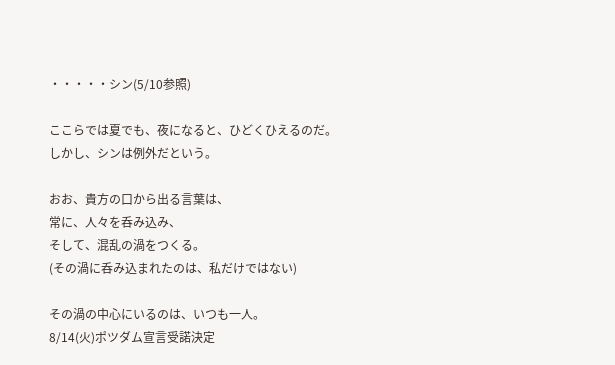・・・・・シン(5/10参照)

ここらでは夏でも、夜になると、ひどくひえるのだ。
しかし、シンは例外だという。

おお、貴方の口から出る言葉は、
常に、人々を呑み込み、
そして、混乱の渦をつくる。
(その渦に呑み込まれたのは、私だけではない)

その渦の中心にいるのは、いつも一人。
8/14(火)ポツダム宣言受諾決定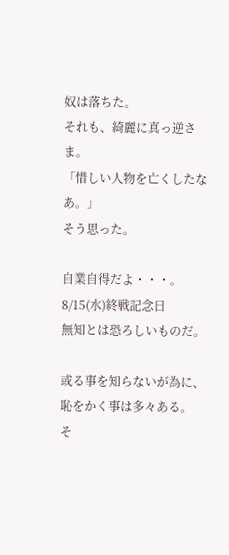奴は落ちた。
それも、綺麗に真っ逆さま。
「惜しい人物を亡くしたなあ。」
そう思った。

自業自得だよ・・・。
8/15(水)終戦記念日
無知とは恐ろしいものだ。

或る事を知らないが為に、恥をかく事は多々ある。
そ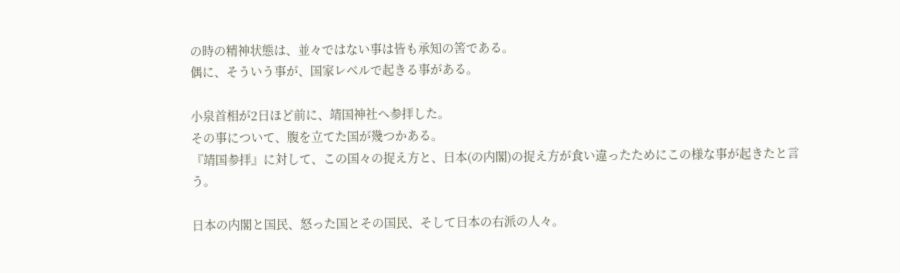の時の精神状態は、並々ではない事は皆も承知の筈である。
偶に、そういう事が、国家レベルで起きる事がある。

小泉首相が2日ほど前に、靖国神社へ参拝した。
その事について、腹を立てた国が幾つかある。
『靖国参拝』に対して、この国々の捉え方と、日本(の内閣)の捉え方が食い違ったためにこの様な事が起きたと言う。

日本の内閣と国民、怒った国とその国民、そして日本の右派の人々。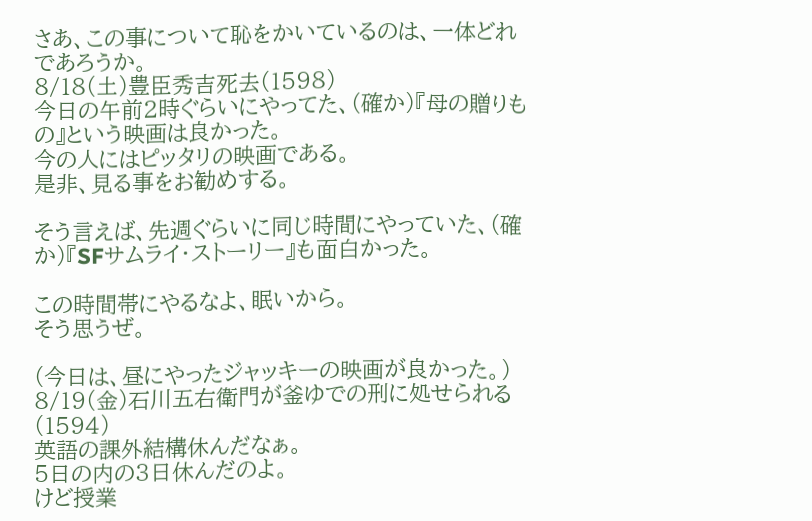さあ、この事について恥をかいているのは、一体どれであろうか。
8/18(土)豊臣秀吉死去(1598)
今日の午前2時ぐらいにやってた、(確か)『母の贈りもの』という映画は良かった。
今の人にはピッタリの映画である。
是非、見る事をお勧めする。

そう言えば、先週ぐらいに同じ時間にやっていた、(確か)『SFサムライ・ストーリー』も面白かった。

この時間帯にやるなよ、眠いから。
そう思うぜ。

(今日は、昼にやったジャッキーの映画が良かった。)
8/19(金)石川五右衛門が釜ゆでの刑に処せられる(1594)
英語の課外結構休んだなぁ。
5日の内の3日休んだのよ。
けど授業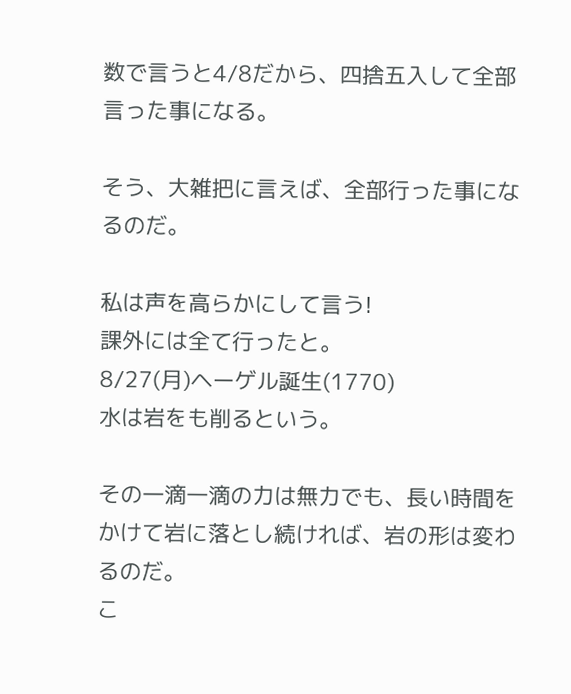数で言うと4/8だから、四捨五入して全部言った事になる。

そう、大雑把に言えば、全部行った事になるのだ。

私は声を高らかにして言う!
課外には全て行ったと。
8/27(月)ヘーゲル誕生(1770)
水は岩をも削るという。

その一滴一滴の力は無力でも、長い時間をかけて岩に落とし続ければ、岩の形は変わるのだ。
こ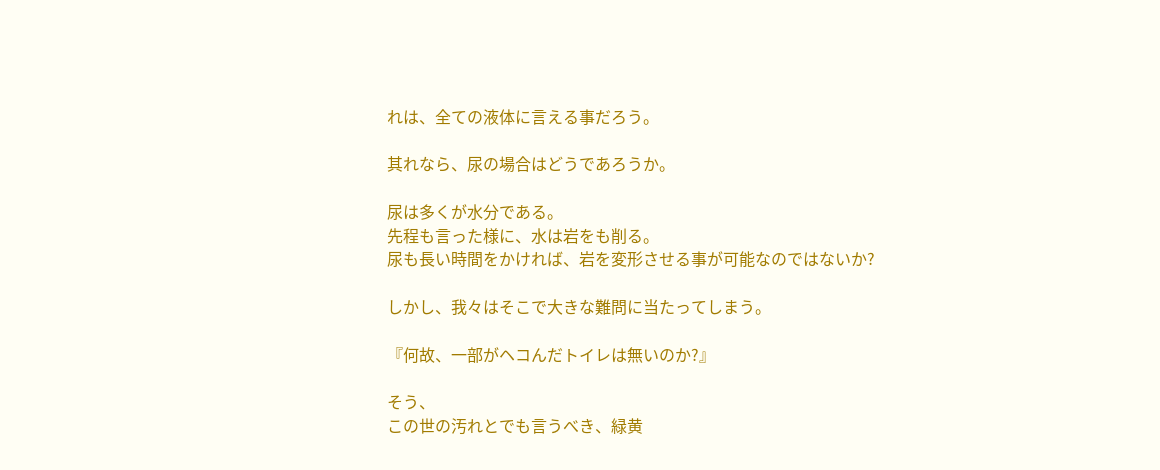れは、全ての液体に言える事だろう。

其れなら、尿の場合はどうであろうか。

尿は多くが水分である。
先程も言った様に、水は岩をも削る。
尿も長い時間をかければ、岩を変形させる事が可能なのではないか?

しかし、我々はそこで大きな難問に当たってしまう。

『何故、一部がヘコんだトイレは無いのか?』

そう、
この世の汚れとでも言うべき、緑黄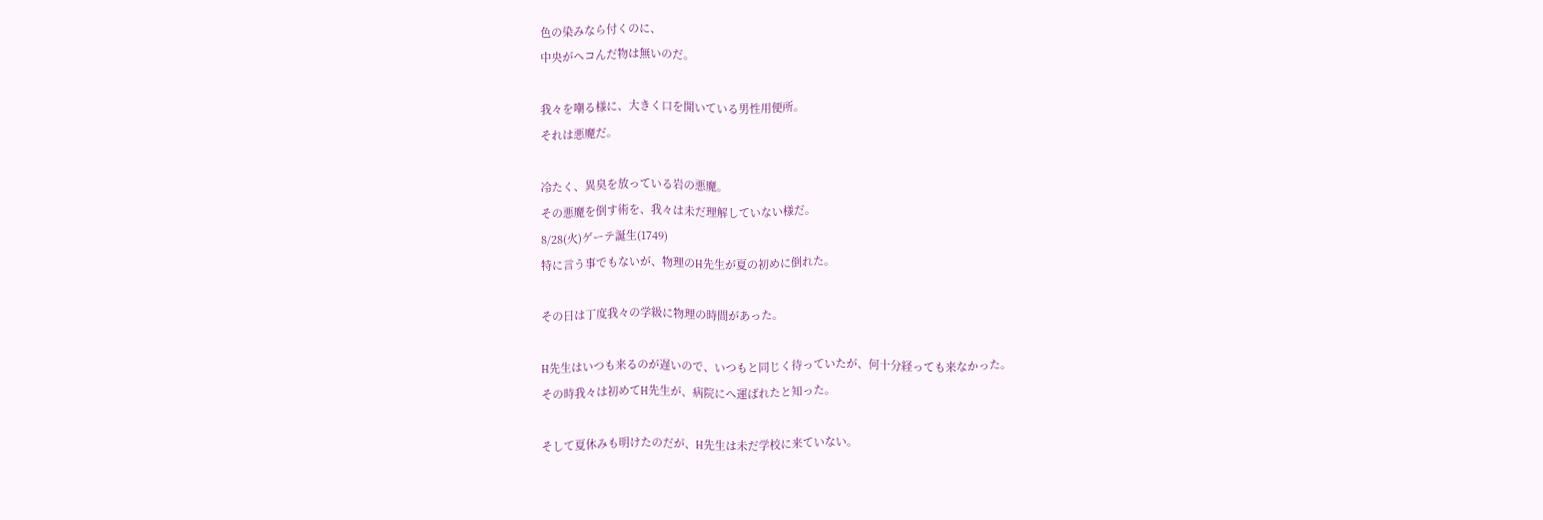色の染みなら付くのに、
中央がヘコんだ物は無いのだ。

我々を嘲る様に、大きく口を開いている男性用便所。
それは悪魔だ。

冷たく、異臭を放っている岩の悪魔。
その悪魔を倒す術を、我々は未だ理解していない様だ。
8/28(火)ゲーテ誕生(1749)
特に言う事でもないが、物理のH先生が夏の初めに倒れた。

その日は丁度我々の学級に物理の時間があった。

H先生はいつも来るのが遅いので、いつもと同じく待っていたが、何十分経っても来なかった。
その時我々は初めてH先生が、病院にへ運ばれたと知った。

そして夏休みも明けたのだが、H先生は未だ学校に来ていない。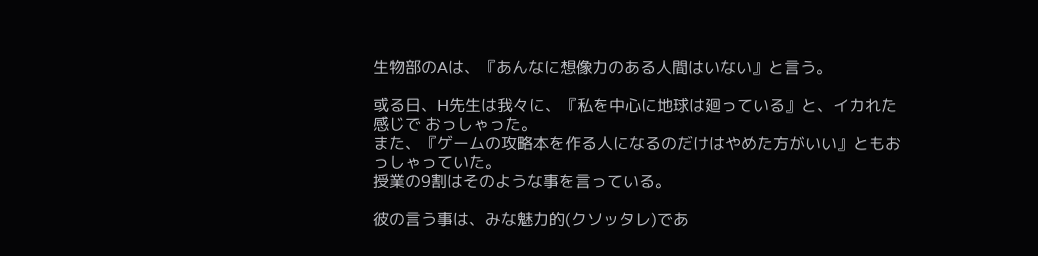生物部のAは、『あんなに想像力のある人間はいない』と言う。

或る日、H先生は我々に、『私を中心に地球は廻っている』と、イカれた感じで おっしゃった。
また、『ゲームの攻略本を作る人になるのだけはやめた方がいい』ともおっしゃっていた。
授業の9割はそのような事を言っている。

彼の言う事は、みな魅力的(クソッタレ)であ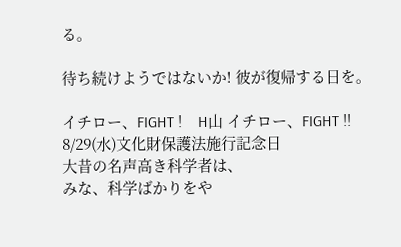る。

待ち続けようではないか! 彼が復帰する日を。

イチロー、FIGHT !    H山 イチロー、FIGHT !!
8/29(水)文化財保護法施行記念日
大昔の名声高き科学者は、
みな、科学ばかりをや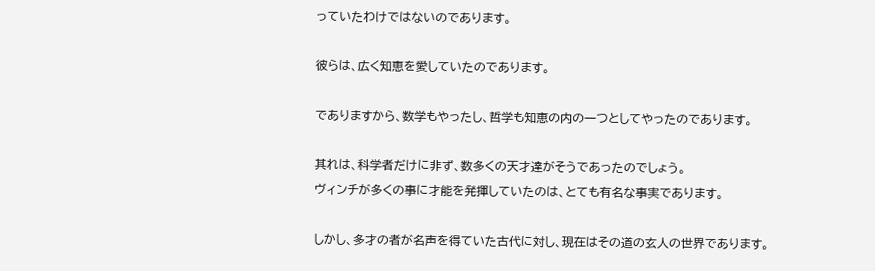っていたわけではないのであります。

彼らは、広く知恵を愛していたのであります。

でありますから、数学もやったし、哲学も知恵の内の一つとしてやったのであります。

其れは、科学者だけに非ず、数多くの天才達がそうであったのでしょう。
ヴィンチが多くの事に才能を発揮していたのは、とても有名な事実であります。

しかし、多才の者が名声を得ていた古代に対し、現在はその道の玄人の世界であります。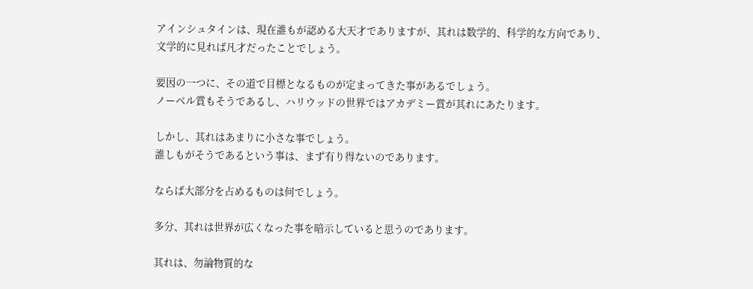アインシュタインは、現在誰もが認める大天才でありますが、其れは数学的、科学的な方向であり、
文学的に見れば凡才だったことでしょう。

要因の一つに、その道で目標となるものが定まってきた事があるでしょう。
ノーベル賞もそうであるし、ハリウッドの世界ではアカデミー賞が其れにあたります。

しかし、其れはあまりに小さな事でしょう。
誰しもがそうであるという事は、まず有り得ないのであります。

ならば大部分を占めるものは何でしょう。

多分、其れは世界が広くなった事を暗示していると思うのであります。

其れは、勿論物質的な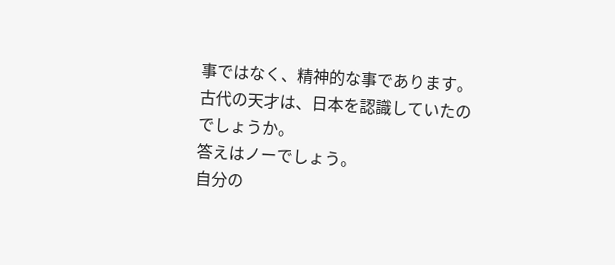事ではなく、精神的な事であります。
古代の天才は、日本を認識していたのでしょうか。
答えはノーでしょう。
自分の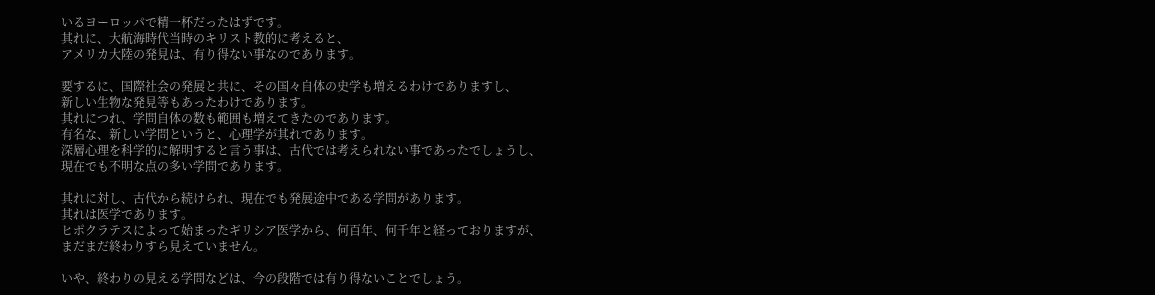いるヨーロッパで精一杯だったはずです。
其れに、大航海時代当時のキリスト教的に考えると、
アメリカ大陸の発見は、有り得ない事なのであります。

要するに、国際社会の発展と共に、その国々自体の史学も増えるわけでありますし、
新しい生物な発見等もあったわけであります。
其れにつれ、学問自体の数も範囲も増えてきたのであります。
有名な、新しい学問というと、心理学が其れであります。
深層心理を科学的に解明すると言う事は、古代では考えられない事であったでしょうし、
現在でも不明な点の多い学問であります。

其れに対し、古代から続けられ、現在でも発展途中である学問があります。
其れは医学であります。
ヒポクラテスによって始まったギリシア医学から、何百年、何千年と経っておりますが、
まだまだ終わりすら見えていません。

いや、終わりの見える学問などは、今の段階では有り得ないことでしょう。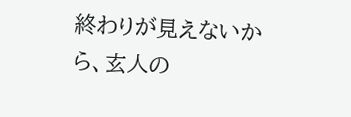終わりが見えないから、玄人の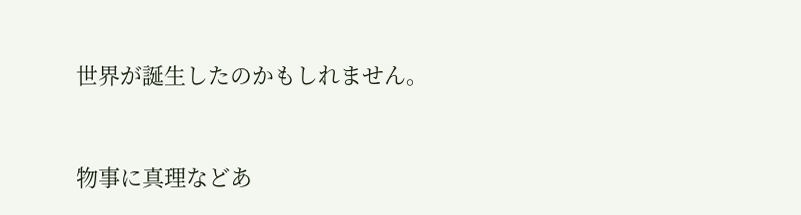世界が誕生したのかもしれません。


物事に真理などあ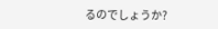るのでしょうか?